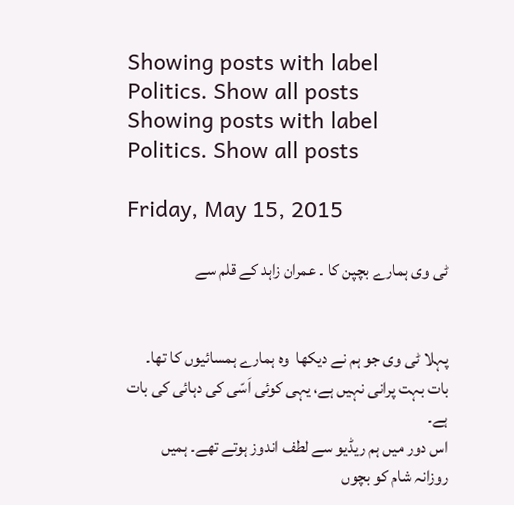Showing posts with label Politics. Show all posts
Showing posts with label Politics. Show all posts

Friday, May 15, 2015

ٹی وی ہمارے بچپن کا ۔ عمران زاہد کے قلم سے


پہلا ٹی وی جو ہم نے دیکھا  وہ ہمارے ہمسائیوں کا تھا۔
بات بہت پرانی نہیں ہے، یہی کوئی اَسّی کی دہائی کی بات ہے۔
اس دور میں ہم ریڈیو سے لطف اندوز ہوتے تھے۔ ہمیں  روزانہ شام کو بچوں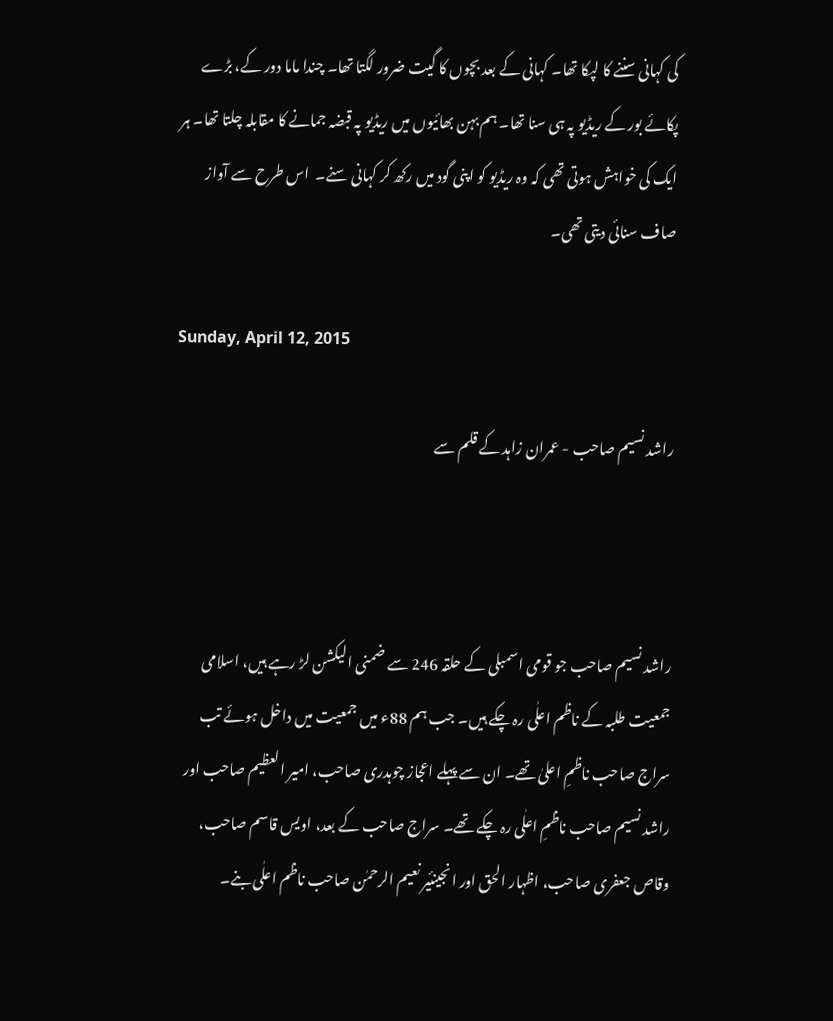کی کہانی سننے کا لپکا تھا۔ کہانی کے بعد بچوں کا گیت ضرور لگتا تھا۔ چندا ماما دور کے، بڑے پکائے بور کے ریڈیو پہ ہی سنا تھا۔ ہم بہن بھائیوں میں ریڈیو پہ قبضہ جمانے کا مقابلہ چلتا تھا۔ ہر ایک کی خواہش ہوتی تھی کہ وہ ریڈیو کو اپنی گود میں رکھ کر کہانی سنے۔  اس طرح سے آواز صاف سنائی دیتی تھی۔

Sunday, April 12, 2015

راشد نسیم صاحب - عمران زاہد کے قلم سے



راشد نسیم صاحب جو قومی اسمبلی کے حلقہ 246 سے ضمنی الیکشن لڑ رہے ہیں، اسلامی جمعیت طلبہ کے ناظم اعلٰی رہ چکے ہیں۔ جب ہم 88ء میں جمعیت میں داخل ہوئے تب سراج صاحب ناظمِ اعلیٰ تھے۔ ان سے پہلے اعجاز چوہدری صاحب، امیر العظیم صاحب اور راشد نسیم صاحب ناظمِ اعلٰی رہ چکے تھے۔ سراج صاحب کے بعد، اویس قاسم صاحب، وقاص جعفری صاحب، اظہار الحق اور انجینئیر نعیم الرحمٰن صاحب ناظم اعلٰی بنے۔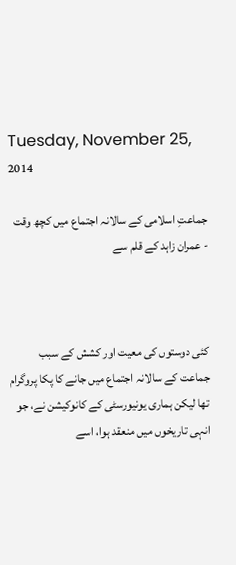Tuesday, November 25, 2014

جماعتِ اسلامی کے سالانہ اجتماع میں کچھ وقت - عمران زاہد کے قلم سے



کئی دوستوں کی معیت اور کشش کے سبب جماعت کے سالانہ اجتماع میں جانے کا پکا پروگرام تھا لیکن ہماری یونیورسٹی کے کانوکیشن نے، جو انہی تاریخوں میں منعقد ہوا، اسے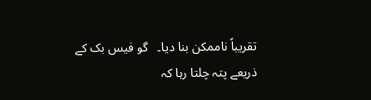تقریباً ناممکن بنا دیا۔   گو فیس بک کے ذریعے پتہ چلتا رہا کہ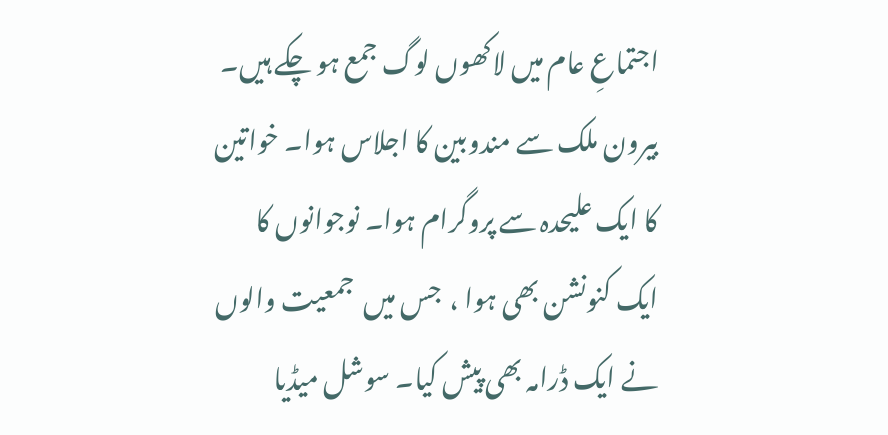اجتماعِ عام میں لاکھوں لوگ جمع ہو چکے ہیں۔ بیرون ملک سے مندوبین کا اجلاس ہوا۔ خواتین کا ایک علیحدہ سے پروگرام ہوا۔ نوجوانوں کا ایک کنونشن بھی ہوا ،  جس میں  جمعیت والوں نے ایک ڈرامہ بھی پیش کیا۔ سوشل میڈیا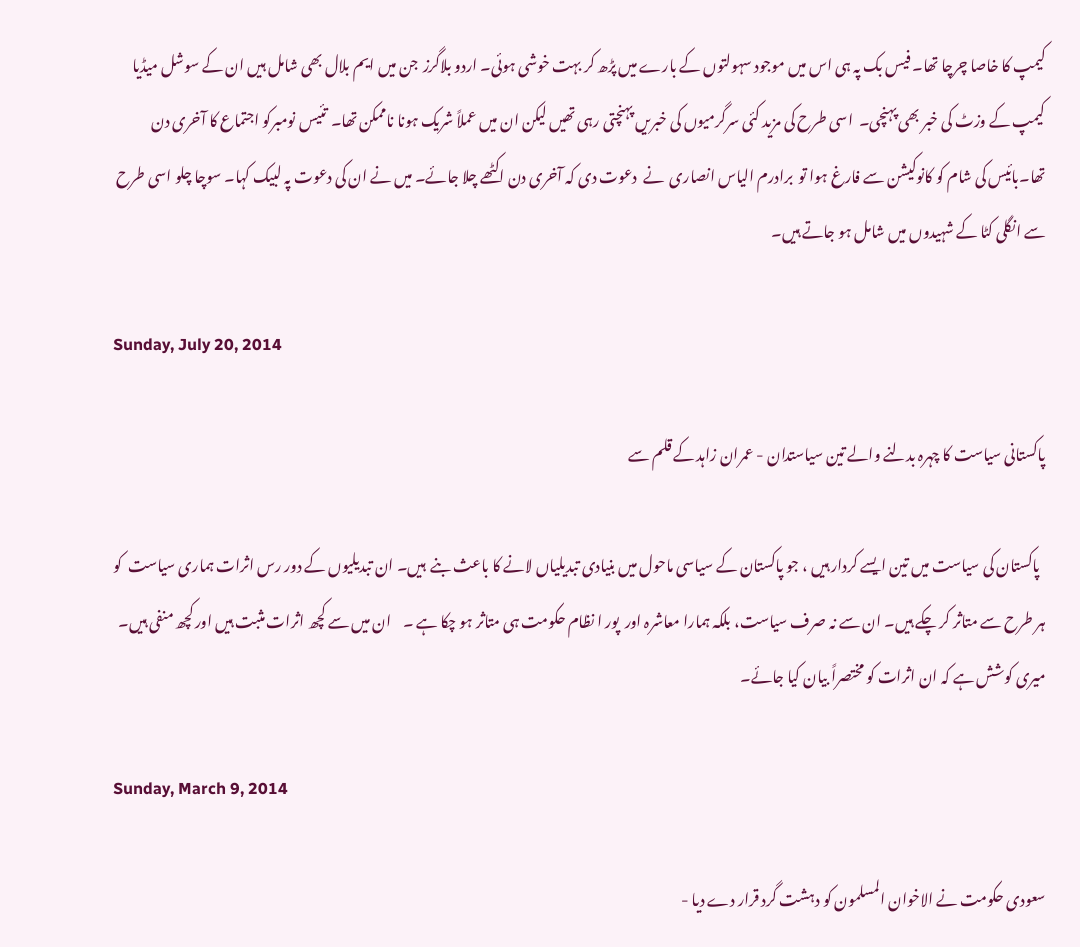کیمپ کا خاصا چرچا تھا۔ فیس بک پہ ہی اس میں موجود سہولتوں کے بارے میں پڑھ کر بہت خوشی ہوئی۔ اردو بلاگرز  جن میں ایم بلال بھی شامل ہیں ان کے سوشل میڈیا کیمپ کے وزٹ کی خبر بھی پہنچی۔  اسی طرح کی مزید کئی سرگرمیوں کی خبریں پہنچتی رہی تھیں لیکن ان میں عملاً شریک ہونا ناممکن تھا۔  تئیس نومبرکو اجتماع کا آخری دن تھا۔بائیس کی شام کو کانوکیشن سے فارغ ہوا تو  برادرم الیاس انصاری  نے  دعوت دی کہ آخری دن اکٹھے چلا جائے۔ میں نے ان کی دعوت پہ لبیک کہا۔ سوچا چلو اسی طرح سے انگلی کٹا کے شہیدوں میں شامل ہو جاتے ہیں۔

Sunday, July 20, 2014

پاکستانی سیاست کا چہرہ بدلنے والے تین سیاستدان - عمران زاہد کے قلم سے

  پاکستان کی سیاست میں تین ایسے کردار ہیں ، جو پاکستان کے سیاسی ماحول میں بنیادی تبدیلیاں لانے کا باعث بنے  ہیں۔ ان تبدیلیوں کے دور رس اثرات ہماری سیاست  کو ہر طرح سے متاثر کر چکے ہیں۔ ان سے نہ صرف سیاست، بلکہ ہمارا معاشرہ اور  پور ا نظام حکومت ہی متاثر ہو چکا ہے ۔    ان میں سے کچھ اثرات مثبت ہیں اور کچھ منفی ہیں۔ میری کوشش ہے کہ ان اثرات کو مختصراً بیان کیا جائے۔

Sunday, March 9, 2014

سعودی حکومت نے الاخوان المسلمون کو دہشت گرد قرار دے دیا -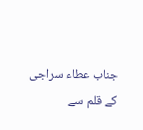جناب عطاء سراجی کے قلم سے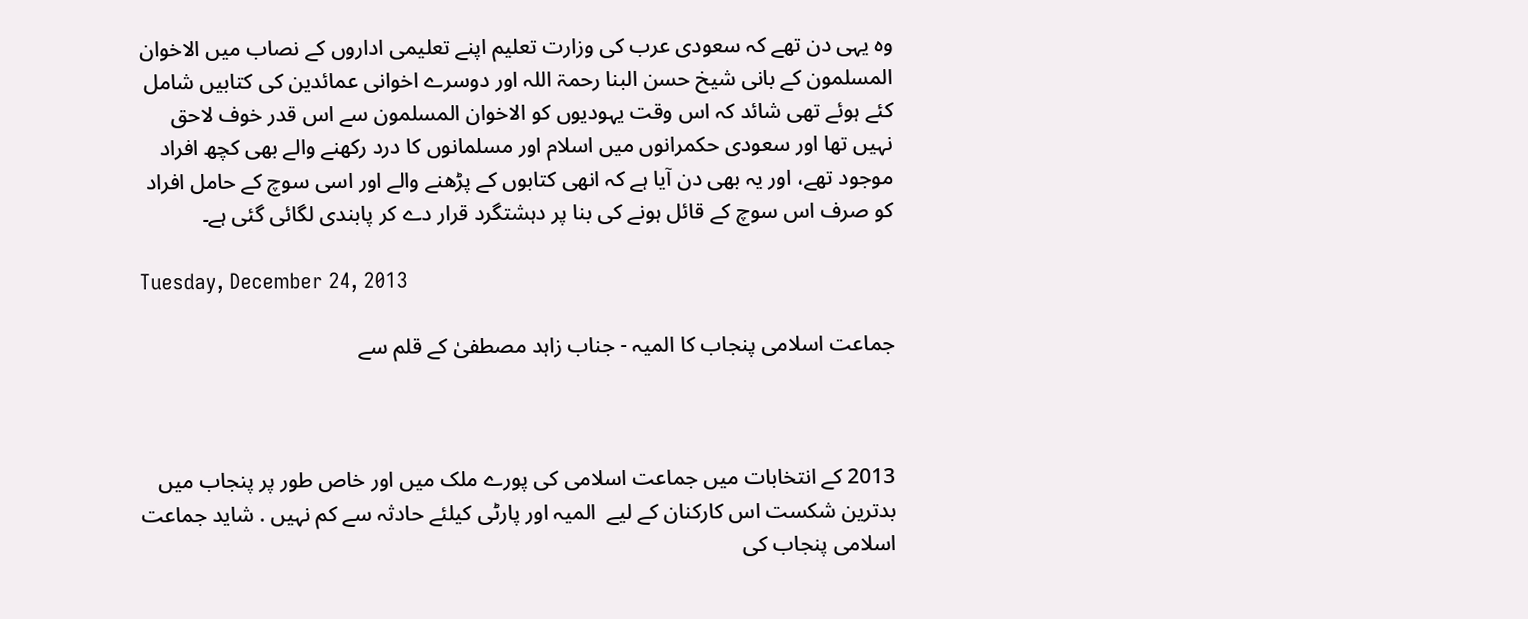وہ یہی دن تهے کہ سعودی عرب کی وزارت تعلیم اپنے تعلیمی اداروں کے نصاب میں الاخوان المسلمون کے بانی شیخ حسن البنا رحمۃ اللہ اور دوسرے اخوانی عمائدین کی کتابیں شامل کئے ہوئے تهی شائد کہ اس وقت یہودیوں کو الاخوان المسلمون سے اس قدر خوف لاحق نہیں تها اور سعودی حکمرانوں میں اسلام اور مسلمانوں کا درد رکھنے والے بهی کچھ افراد موجود تهے، اور یہ بهی دن آیا ہے کہ انهی کتابوں کے پڑھنے والے اور اسی سوچ کے حامل افراد کو صرف اس سوچ کے قائل ہونے کی بنا پر دہشتگرد قرار دے کر پابندی لگائی گئی ہے۔

Tuesday, December 24, 2013

جماعت اسلامی پنجاب کا المیہ - جناب زاہد مصطفیٰ کے قلم سے



2013 کے انتخابات میں جماعت اسلامی کی پورے ملک میں اور خاص طور پر پنجاب میں بدترین شکست اس کارکنان کے لیے  المیہ اور پارٹی کیلئے حادثہ سے کم نہیں . شاید جماعت اسلامی پنجاب کی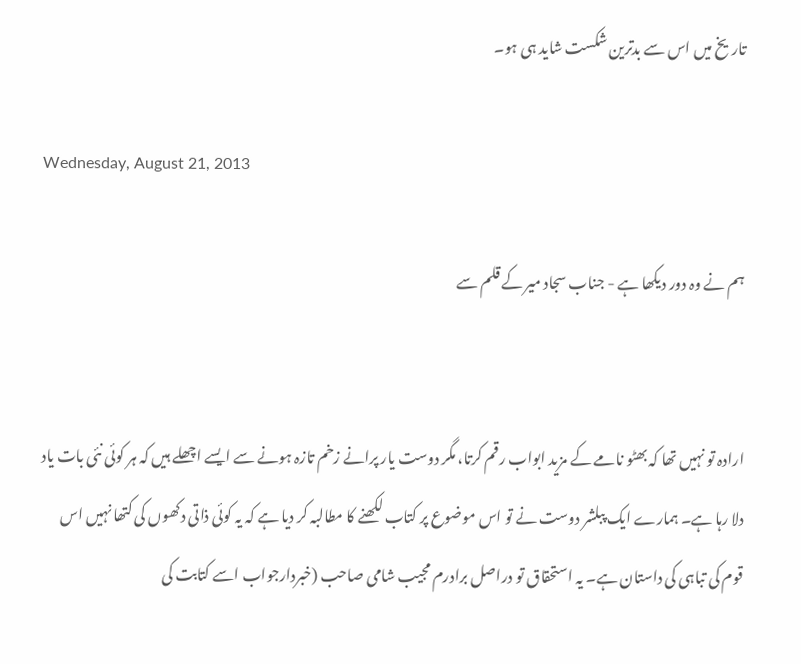تاریخ میں اس سے بدترین شکست شاید ہی ہو۔

Wednesday, August 21, 2013

ہم نے وہ دور دیکھا ہے - جناب سجاد میر کے قلم سے


ارادہ تو نہیں تھا کہ بھٹو نامے کے مزید ابواب رقم کرتا، مگر دوست یار پرانے زخم تازہ ہونے سے ایسے اچھلے ہیں کہ ہر کوئی نئی بات یاد دلا رہا ہے۔ ہمارے ایک پبلشر دوست نے تو اس موضوع پر کتاب لکھنے کا مطالبہ کر دیا ہے کہ یہ کوئی ذاتی دکھوں کی کتھا نہیں اس قوم کی تباہی کی داستان ہے۔ یہ استحقاق تو دراصل برادرم مجیب شامی صاحب (خبردارجواب اسے کتابت کی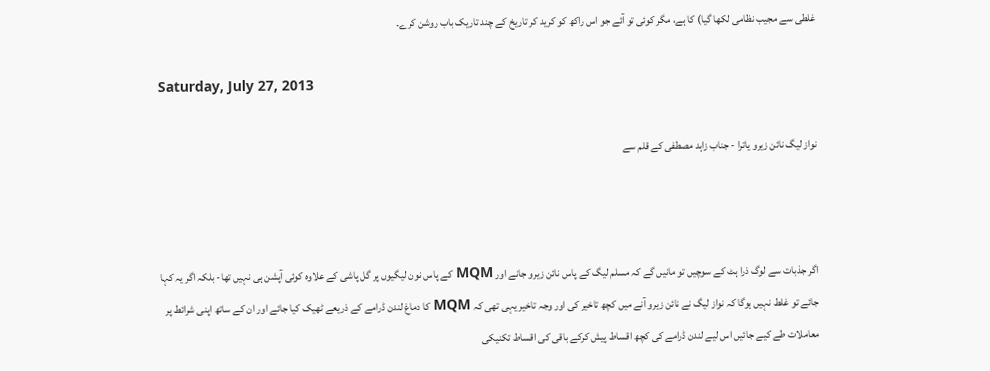غلطی سے مجیب نظامی لکھا گیا) کا ہے، مگر کوئی تو آئے جو اس راکھ کو کرید کر تاریخ کے چند تاریک باب روشن کرے۔

Saturday, July 27, 2013

نواز لیگ نائن زیرو یاترا - جناب زاہد مصطفی کے قلم سے



اگر جذبات سے لوگ ذرا ہٹ کے سوچیں تو مانیں گے کہ مسلم لیگ کے پاس نائن زیرو جانے اور MQM کے پاس نون لیگیوں پر گل پاشی کے علاوہ کوئی آپشن ہی نہیں تھا- بلکہ اگر یہ کہا جائے تو غلط نہیں ہوگا کہ نواز لیگ نے نائن زیرو آنے میں کچھ تاخیر کی اور وجہ تاخیر یہی تھی کہ MQM کا دماغ لندن ڈرامے کے ذریعے ٹھیک کیا جائے اور ان کے ساتھ اپنی شرائط پر معاملات طے کیے جائیں اس لیے لندن ڈرامے کی کچھ اقساط پیش کرکے باقی کی اقساط تکنیکی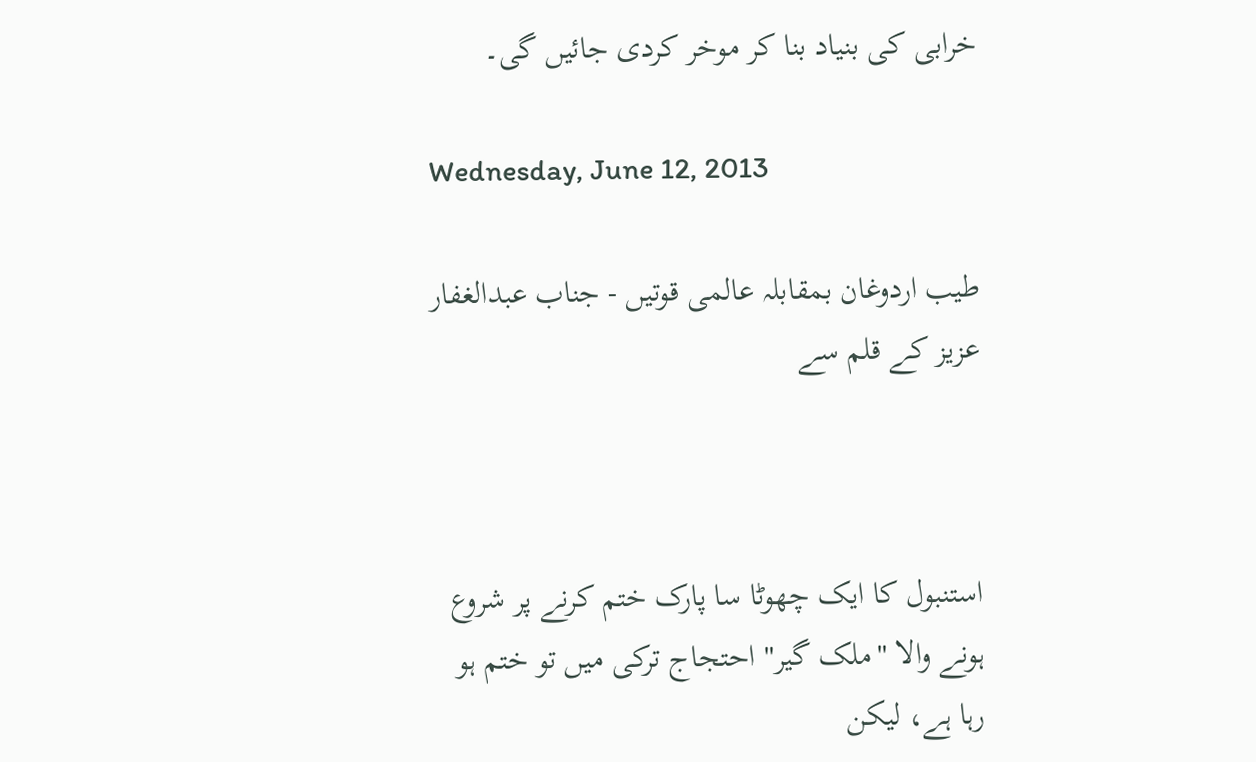خرابی کی بنیاد بنا کر موخر کردی جائیں گی۔

Wednesday, June 12, 2013

طیب اردوغان بمقابلہ عالمی قوتیں - جناب عبدالغفار عزیز کے قلم سے



استنبول کا ایک چھوٹا سا پارک ختم کرنے پر شروع ہونے والا "ملک گیر" احتجاج ترکی میں تو ختم ہو رہا ہے، لیکن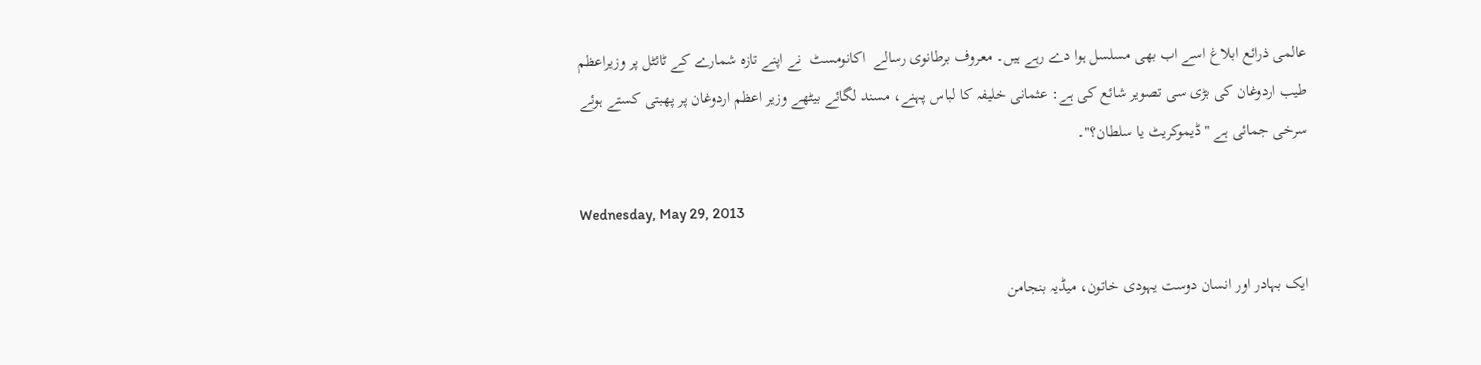عالمی ذرائع ابلاغ اسے اب بھی مسلسل ہوا دے رہے ہیں۔ معروف برطانوی رسالے  اکانومسٹ  نے اپنے تازہ شمارے کے ٹائٹل پر وزیراعظم طیب اردوغان کی بڑی سی تصویر شائع کی ہے: عثمانی خلیفہ کا لباس پہنے، مسند لگائے بیٹھے وزیر اعظم اردوغان پر پھبتی کستے ہوئے سرخی جمائی ہے "ڈیموکریٹ یا سلطان؟"۔

Wednesday, May 29, 2013

ایک بہادر اور انسان دوست یہودی خاتون، میڈیہ بنجامن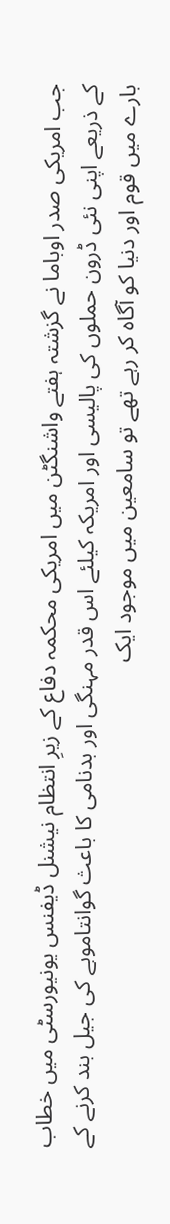جب امریکی صدر اوباما نے گزشتہ ہفتے واشنگٹن میں امریکی محکمہ دفاع کے زیرِ انتظام نیشنل ڈیفنس یونیورسٹی میں خطاب کے ذریعے اپنی نئی ڈرون حملوں کی پالیسی اور امریکہ کیلئے اس قدر مہنگی اور بدنامی کا باعث گوانتاموبے کی جیل بند کرنے کے بارے میں قوم اور دنیا کو آگاہ کر رہے تھے تو سامعین میں موجود ایک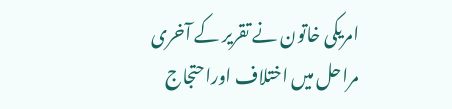امریکی خاتون نے تقریر کے آخری مراحل میں اختلاف اوراحتجاج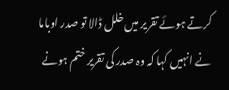کرتے ہوئے تقریر میں خلل ڈالا تو صدر اوباما نے انہیں کہا کہ وہ صدر کی تقریر ختم ہونے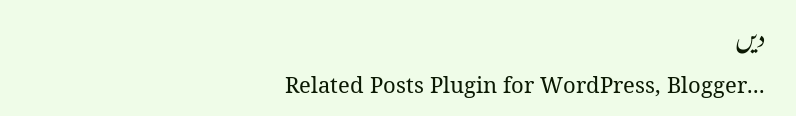دیں
Related Posts Plugin for WordPress, Blogger...